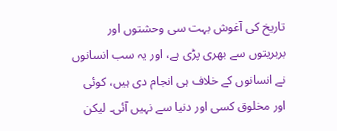تاریخ کی آغوش بہت سی وحشتوں اور بربریتوں سے بھری پڑی ہے، اور یہ سب انسانوں نے انسانوں کے خلاف ہی انجام دی ہیں، کوئی اور مخلوق کسی اور دنیا سے نہیں آئی۔ لیکن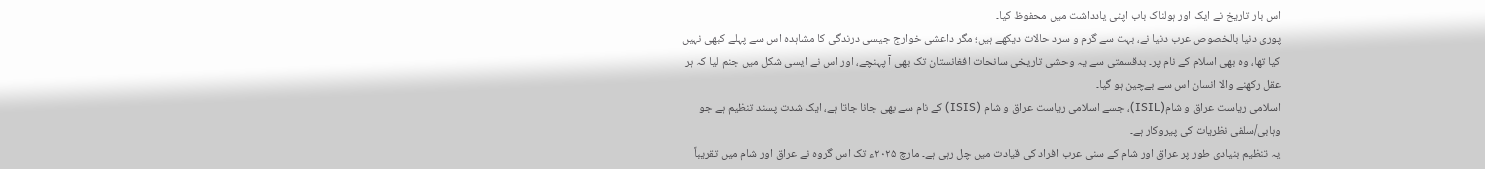اس بار تاریخ نے ایک اور ہولناک باب اپنی یادداشت میں محفوظ کیا۔
پوری دنیا بالخصوص عرب دنیا نے، بہت سے گرم و سرد حالات دیکھے ہیں؛ مگر داعشی خوارج جیسی درندگی کا مشاہدہ اس سے پہلے کبھی نہیں کیا تھا، وہ بھی اسلام کے نام پر۔ بدقسمتی سے یہ وحشی تاریخی سانحات افغانستان تک بھی آ پہنچے، اور اس نے ایسی شکل میں جنم لیا کہ ہر عقل رکھنے والا انسان اس سے بےچین ہو گیا۔
اسلامی ریاست عراق و شام(ISIL)، جسے اسلامی ریاست عراق و شام (ISIS) کے نام سے بھی جانا جاتا ہے، ایک شدت پسند تنظیم ہے جو وہابی/سلفی نظریات کی پیروکار ہے۔
یہ تنظیم بنیادی طور پر عراق اور شام کے سنی عرب افراد کی قیادت میں چل رہی ہے۔ مارچ ۲۰۲۵ء تک اس گروہ نے عراق اور شام میں تقریباً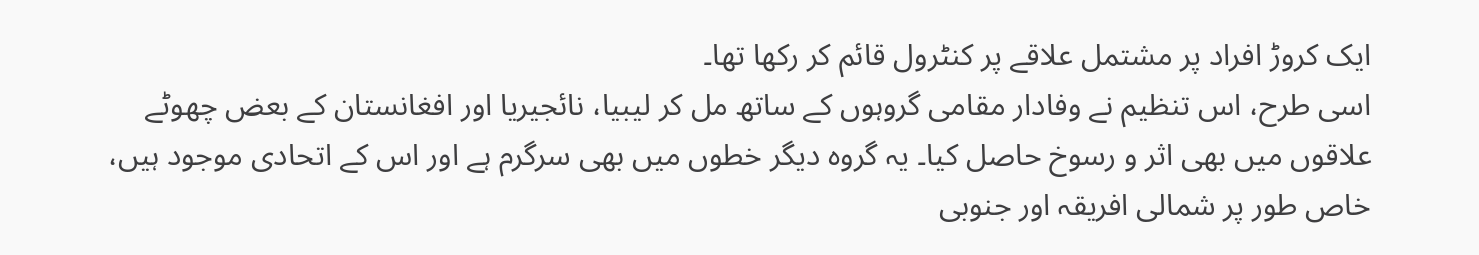ایک کروڑ افراد پر مشتمل علاقے پر کنٹرول قائم کر رکھا تھا۔
اسی طرح، اس تنظیم نے وفادار مقامی گروہوں کے ساتھ مل کر لیبیا، نائجیریا اور افغانستان کے بعض چھوٹے علاقوں میں بھی اثر و رسوخ حاصل کیا۔ یہ گروہ دیگر خطوں میں بھی سرگرم ہے اور اس کے اتحادی موجود ہیں،
خاص طور پر شمالی افریقہ اور جنوبی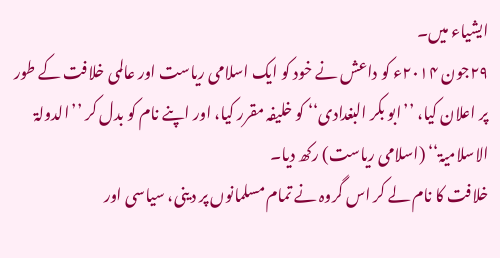ایشیاء میں۔
۲۹جون ۲۰۱۴ء کو داعش نے خود کو ایک اسلامی ریاست اور عالمی خلافت کے طور پر اعلان کیا، ’’ابو بکر البغدادی‘‘ کو خلیفہ مقرر کیا، اور اپنے نام کو بدل کر ’’الدولۃ الاسلامیۃ‘‘ (اسلامی ریاست) رکھ دیا۔
خلافت کا نام لے کر اس گروہ نے تمام مسلمانوں پر دینی، سیاسی اور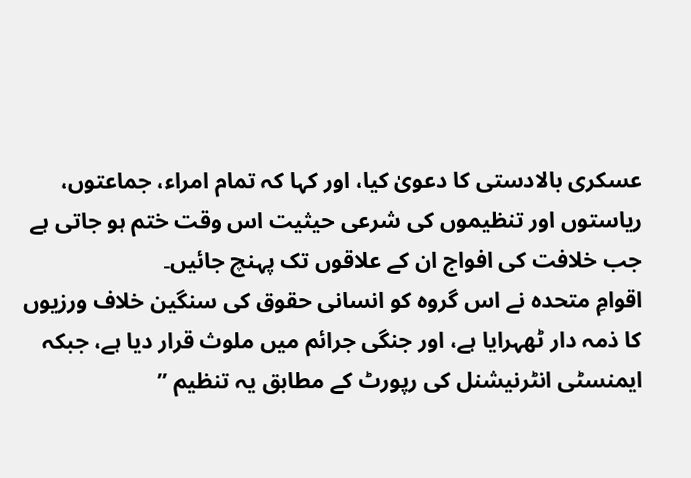عسکری بالادستی کا دعویٰ کیا، اور کہا کہ تمام امراء، جماعتوں، ریاستوں اور تنظیموں کی شرعی حیثیت اس وقت ختم ہو جاتی ہے جب خلافت کی افواج ان کے علاقوں تک پہنچ جائیں۔
اقوامِ متحدہ نے اس گروہ کو انسانی حقوق کی سنگین خلاف ورزیوں کا ذمہ دار ٹھہرایا ہے، اور جنگی جرائم میں ملوث قرار دیا ہے، جبکہ ایمنسٹی انٹرنیشنل کی رپورٹ کے مطابق یہ تنظیم ’’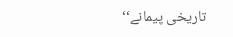تاریخی پیمانے‘‘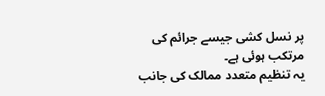پر نسل کشی جیسے جرائم کی مرتکب ہوئی ہے۔
یہ تنظیم متعدد ممالک کی جانب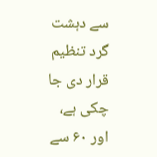سے دہشت گرد تنظیم قرار دی جا چکی ہے، اور ۶۰ سے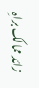زائد ممالک براہِ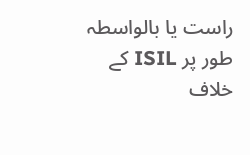راست یا بالواسطہ طور پر ISIL کے خلاف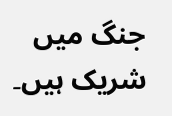جنگ میں شریک ہیں۔